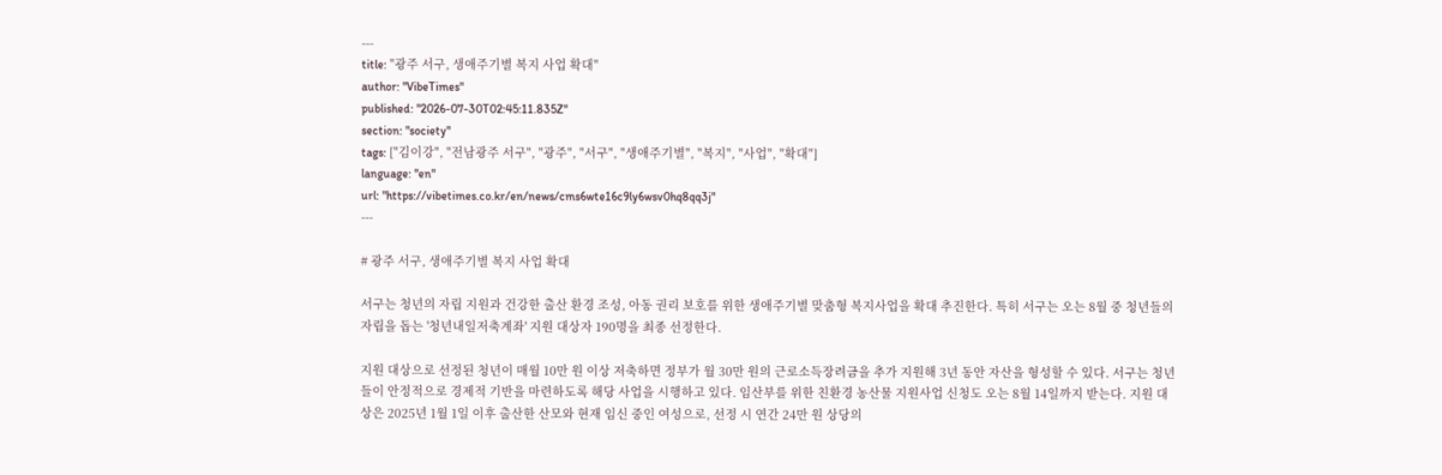---
title: "광주 서구, 생애주기별 복지 사업 확대"
author: "VibeTimes"
published: "2026-07-30T02:45:11.835Z"
section: "society"
tags: ["김이강", "전남광주 서구", "광주", "서구", "생애주기별", "복지", "사업", "확대"]
language: "en"
url: "https://vibetimes.co.kr/en/news/cms6wte16c9ly6wsv0hq8qq3j"
---

# 광주 서구, 생애주기별 복지 사업 확대

서구는 청년의 자립 지원과 건강한 출산 환경 조성, 아동 권리 보호를 위한 생애주기별 맞춤형 복지사업을 확대 추진한다. 특히 서구는 오는 8월 중 청년들의 자립을 돕는 '청년내일저축계좌' 지원 대상자 190명을 최종 선정한다.

지원 대상으로 선정된 청년이 매월 10만 원 이상 저축하면 정부가 월 30만 원의 근로소득장려금을 추가 지원해 3년 동안 자산을 형성할 수 있다. 서구는 청년들이 안정적으로 경제적 기반을 마련하도록 해당 사업을 시행하고 있다. 임산부를 위한 친환경 농산물 지원사업 신청도 오는 8월 14일까지 받는다. 지원 대상은 2025년 1월 1일 이후 출산한 산모와 현재 임신 중인 여성으로, 선정 시 연간 24만 원 상당의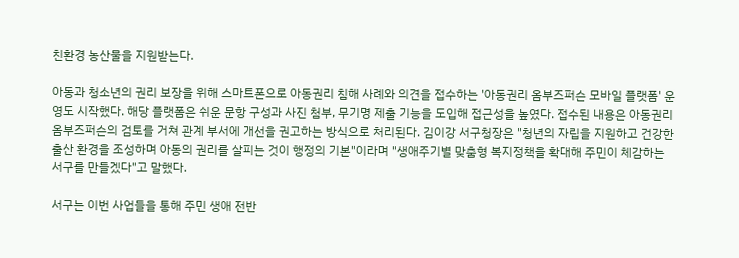친환경 농산물을 지원받는다.

아동과 청소년의 권리 보장을 위해 스마트폰으로 아동권리 침해 사례와 의견을 접수하는 '아동권리 옴부즈퍼슨 모바일 플랫폼' 운영도 시작했다. 해당 플랫폼은 쉬운 문항 구성과 사진 첨부, 무기명 제출 기능을 도입해 접근성을 높였다. 접수된 내용은 아동권리 옴부즈퍼슨의 검토를 거쳐 관계 부서에 개선을 권고하는 방식으로 처리된다. 김이강 서구청장은 "청년의 자립을 지원하고 건강한 출산 환경을 조성하며 아동의 권리를 살피는 것이 행정의 기본"이라며 "생애주기별 맞춤형 복지정책을 확대해 주민이 체감하는 서구를 만들겠다"고 말했다.

서구는 이번 사업들을 통해 주민 생애 전반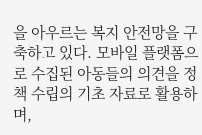을 아우르는 복지 안전망을 구축하고 있다. 모바일 플랫폼으로 수집된 아동들의 의견을 정책 수립의 기초 자료로 활용하며,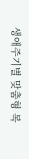생애주기별 맞춤형 복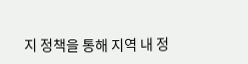지 정책을 통해 지역 내 정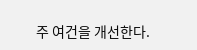주 여건을 개선한다.